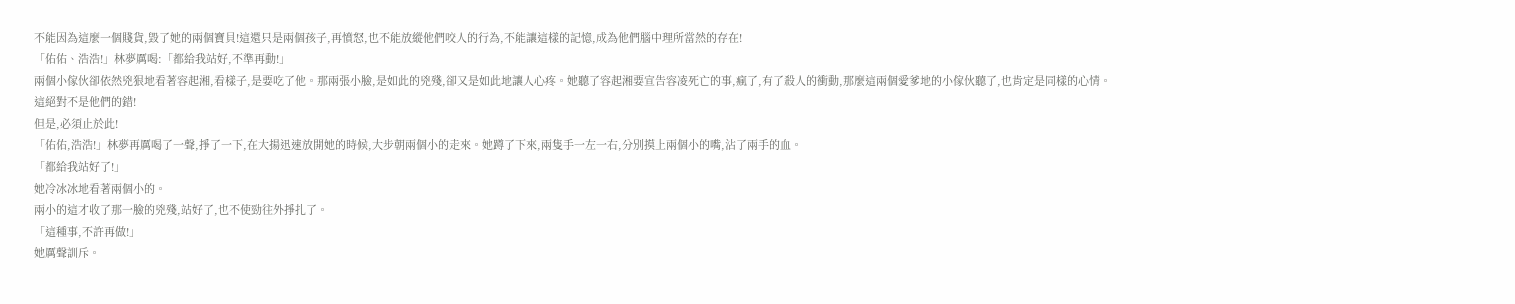不能因為這麼一個賤貨,毀了她的兩個寶貝!這還只是兩個孩子,再憤怒,也不能放縱他們咬人的行為,不能讓這樣的記憶,成為他們腦中理所當然的存在!
「佑佑、浩浩!」林夢厲喝:「都給我站好,不準再動!」
兩個小傢伙卻依然兇狠地看著容起湘,看樣子,是要吃了他。那兩張小臉,是如此的兇殘,卻又是如此地讓人心疼。她聽了容起湘要宣告容凌死亡的事,瘋了,有了殺人的衝動,那麼這兩個愛爹地的小傢伙聽了,也肯定是同樣的心情。
這絕對不是他們的錯!
但是,必須止於此!
「佑佑,浩浩!」林夢再厲喝了一聲,掙了一下,在大揚迅速放開她的時候,大步朝兩個小的走來。她蹲了下來,兩隻手一左一右,分別摸上兩個小的嘴,沾了兩手的血。
「都給我站好了!」
她冷冰冰地看著兩個小的。
兩小的這才收了那一臉的兇殘,站好了,也不使勁往外掙扎了。
「這種事,不許再做!」
她厲聲訓斥。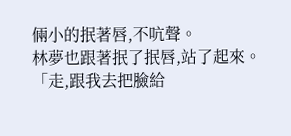倆小的抿著唇,不吭聲。
林夢也跟著抿了抿唇,站了起來。
「走,跟我去把臉給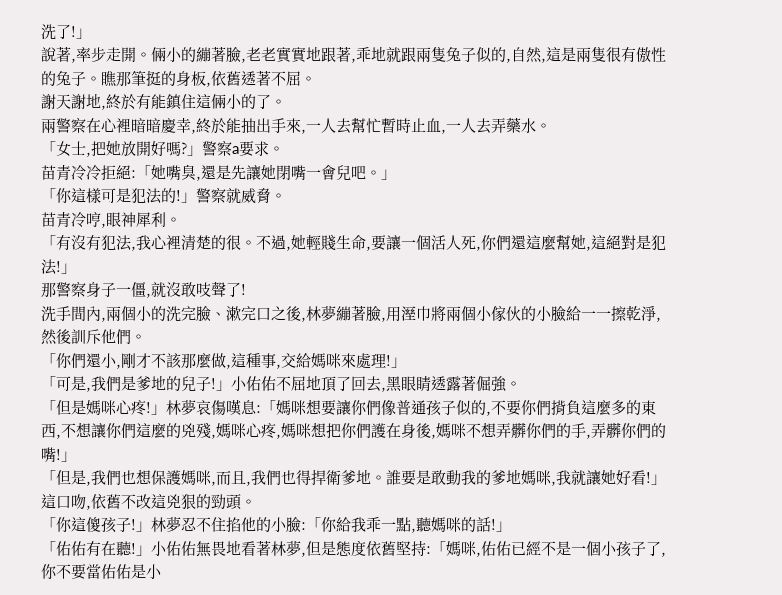洗了!」
說著,率步走開。倆小的繃著臉,老老實實地跟著,乖地就跟兩隻兔子似的,自然,這是兩隻很有傲性的兔子。瞧那筆挺的身板,依舊透著不屈。
謝天謝地,終於有能鎮住這倆小的了。
兩警察在心裡暗暗慶幸,終於能抽出手來,一人去幫忙暫時止血,一人去弄藥水。
「女士,把她放開好嗎?」警察a要求。
苗青冷冷拒絕:「她嘴臭,還是先讓她閉嘴一會兒吧。」
「你這樣可是犯法的!」警察就威脅。
苗青冷哼,眼神犀利。
「有沒有犯法,我心裡清楚的很。不過,她輕賤生命,要讓一個活人死,你們還這麼幫她,這絕對是犯法!」
那警察身子一僵,就沒敢吱聲了!
洗手間內,兩個小的洗完臉、漱完口之後,林夢繃著臉,用溼巾將兩個小傢伙的小臉給一一擦乾淨,然後訓斥他們。
「你們還小,剛才不該那麼做,這種事,交給媽咪來處理!」
「可是,我們是爹地的兒子!」小佑佑不屈地頂了回去,黑眼睛透露著倔強。
「但是媽咪心疼!」林夢哀傷嘆息:「媽咪想要讓你們像普通孩子似的,不要你們揹負這麼多的東西,不想讓你們這麼的兇殘,媽咪心疼,媽咪想把你們護在身後,媽咪不想弄髒你們的手,弄髒你們的嘴!」
「但是,我們也想保護媽咪,而且,我們也得捍衛爹地。誰要是敢動我的爹地媽咪,我就讓她好看!」
這口吻,依舊不改這兇狠的勁頭。
「你這傻孩子!」林夢忍不住掐他的小臉:「你給我乖一點,聽媽咪的話!」
「佑佑有在聽!」小佑佑無畏地看著林夢,但是態度依舊堅持:「媽咪,佑佑已經不是一個小孩子了,你不要當佑佑是小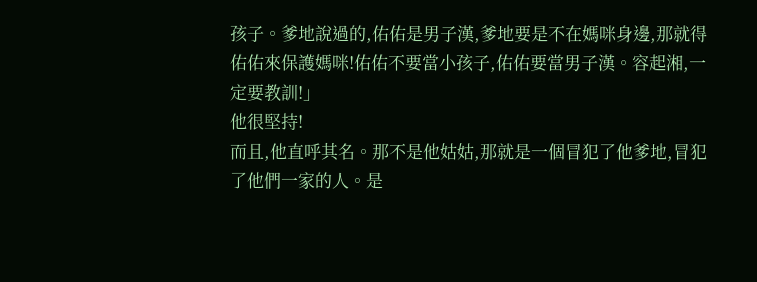孩子。爹地說過的,佑佑是男子漢,爹地要是不在媽咪身邊,那就得佑佑來保護媽咪!佑佑不要當小孩子,佑佑要當男子漢。容起湘,一定要教訓!」
他很堅持!
而且,他直呼其名。那不是他姑姑,那就是一個冒犯了他爹地,冒犯了他們一家的人。是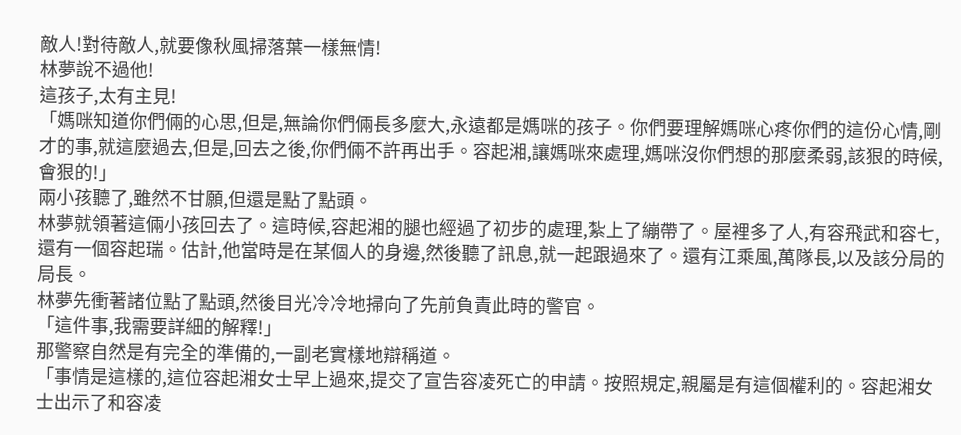敵人!對待敵人,就要像秋風掃落葉一樣無情!
林夢說不過他!
這孩子,太有主見!
「媽咪知道你們倆的心思,但是,無論你們倆長多麼大,永遠都是媽咪的孩子。你們要理解媽咪心疼你們的這份心情,剛才的事,就這麼過去,但是,回去之後,你們倆不許再出手。容起湘,讓媽咪來處理,媽咪沒你們想的那麼柔弱,該狠的時候,會狠的!」
兩小孩聽了,雖然不甘願,但還是點了點頭。
林夢就領著這倆小孩回去了。這時候,容起湘的腿也經過了初步的處理,紮上了繃帶了。屋裡多了人,有容飛武和容七,還有一個容起瑞。估計,他當時是在某個人的身邊,然後聽了訊息,就一起跟過來了。還有江乘風,萬隊長,以及該分局的局長。
林夢先衝著諸位點了點頭,然後目光冷冷地掃向了先前負責此時的警官。
「這件事,我需要詳細的解釋!」
那警察自然是有完全的準備的,一副老實樣地辯稱道。
「事情是這樣的,這位容起湘女士早上過來,提交了宣告容凌死亡的申請。按照規定,親屬是有這個權利的。容起湘女士出示了和容凌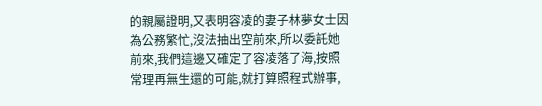的親屬證明,又表明容凌的妻子林夢女士因為公務繁忙,沒法抽出空前來,所以委託她前來,我們這邊又確定了容凌落了海,按照常理再無生還的可能,就打算照程式辦事,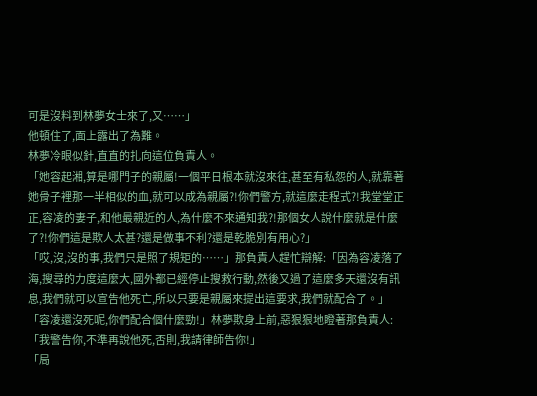可是沒料到林夢女士來了,又……」
他頓住了,面上露出了為難。
林夢冷眼似針,直直的扎向這位負責人。
「她容起湘,算是哪門子的親屬!一個平日根本就沒來往,甚至有私怨的人,就靠著她骨子裡那一半相似的血,就可以成為親屬?!你們警方,就這麼走程式?!我堂堂正正,容凌的妻子,和他最親近的人,為什麼不來通知我?!那個女人說什麼就是什麼了?!你們這是欺人太甚?還是做事不利?還是乾脆別有用心?」
「哎,沒,沒的事,我們只是照了規矩的……」那負責人趕忙辯解:「因為容凌落了海,搜尋的力度這麼大,國外都已經停止搜救行動,然後又過了這麼多天還沒有訊息,我們就可以宣告他死亡,所以只要是親屬來提出這要求,我們就配合了。」
「容凌還沒死呢,你們配合個什麼勁!」林夢欺身上前,惡狠狠地瞪著那負責人:「我警告你,不準再說他死,否則,我請律師告你!」
「局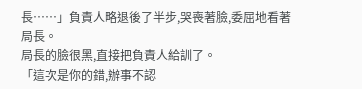長……」負責人略退後了半步,哭喪著臉,委屈地看著局長。
局長的臉很黑,直接把負責人給訓了。
「這次是你的錯,辦事不認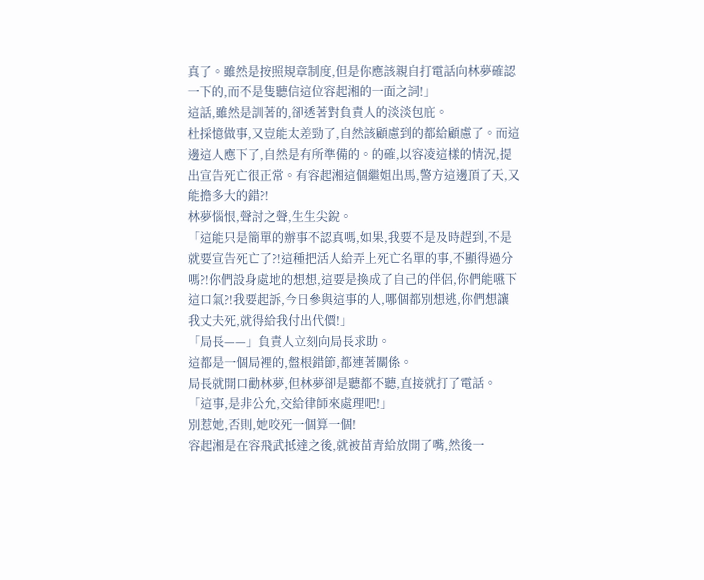真了。雖然是按照規章制度,但是你應該親自打電話向林夢確認一下的,而不是隻聽信這位容起湘的一面之詞!」
這話,雖然是訓著的,卻透著對負責人的淡淡包庇。
杜採憶做事,又豈能太差勁了,自然該顧慮到的都給顧慮了。而這邊這人應下了,自然是有所準備的。的確,以容凌這樣的情況,提出宣告死亡很正常。有容起湘這個繼姐出馬,警方這邊頂了天,又能擔多大的錯?!
林夢惱恨,聲討之聲,生生尖銳。
「這能只是簡單的辦事不認真嗎,如果,我要不是及時趕到,不是就要宣告死亡了?!這種把活人給弄上死亡名單的事,不顯得過分嗎?!你們設身處地的想想,這要是換成了自己的伴侶,你們能嚥下這口氣?!我要起訴,今日參與這事的人,哪個都別想逃,你們想讓我丈夫死,就得給我付出代價!」
「局長——」負責人立刻向局長求助。
這都是一個局裡的,盤根錯節,都連著關係。
局長就開口勸林夢,但林夢卻是聽都不聽,直接就打了電話。
「這事,是非公允,交給律師來處理吧!」
別惹她,否則,她咬死一個算一個!
容起湘是在容飛武抵達之後,就被苗青給放開了嘴,然後一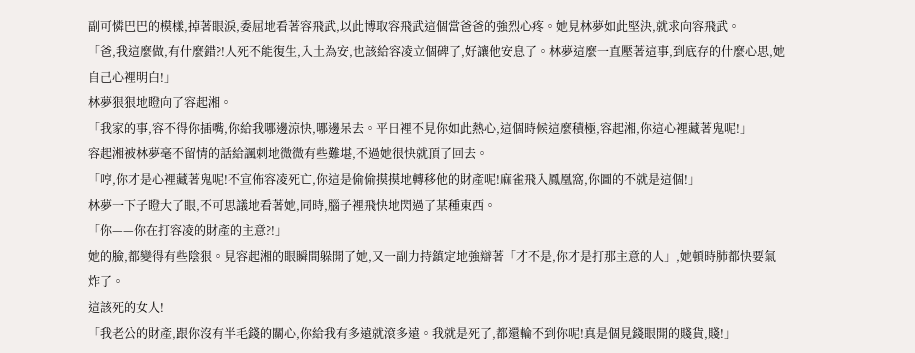副可憐巴巴的模樣,掉著眼淚,委屈地看著容飛武,以此博取容飛武這個當爸爸的強烈心疼。她見林夢如此堅決,就求向容飛武。
「爸,我這麼做,有什麼錯?!人死不能復生,入土為安,也該給容凌立個碑了,好讓他安息了。林夢這麼一直壓著這事,到底存的什麼心思,她自己心裡明白!」
林夢狠狠地瞪向了容起湘。
「我家的事,容不得你插嘴,你給我哪邊涼快,哪邊呆去。平日裡不見你如此熱心,這個時候這麼積極,容起湘,你這心裡藏著鬼呢!」
容起湘被林夢毫不留情的話給諷刺地微微有些難堪,不過她很快就頂了回去。
「哼,你才是心裡藏著鬼呢!不宣佈容凌死亡,你這是偷偷摸摸地轉移他的財產呢!麻雀飛入鳳凰窩,你圖的不就是這個!」
林夢一下子瞪大了眼,不可思議地看著她,同時,腦子裡飛快地閃過了某種東西。
「你——你在打容凌的財產的主意?!」
她的臉,都變得有些陰狠。見容起湘的眼瞬間躲開了她,又一副力持鎮定地強辯著「才不是,你才是打那主意的人」,她頓時肺都快要氣炸了。
這該死的女人!
「我老公的財產,跟你沒有半毛錢的關心,你給我有多遠就滾多遠。我就是死了,都還輪不到你呢!真是個見錢眼開的賤貨,賤!」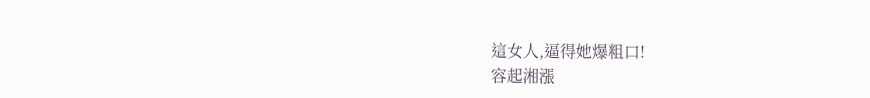這女人,逼得她爆粗口!
容起湘漲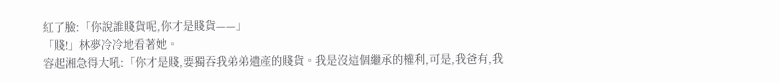紅了臉:「你說誰賤貨呢,你才是賤貨——」
「賤!」林夢冷冷地看著她。
容起湘急得大吼:「你才是賤,要獨吞我弟弟遺產的賤貨。我是沒這個繼承的權利,可是,我爸有,我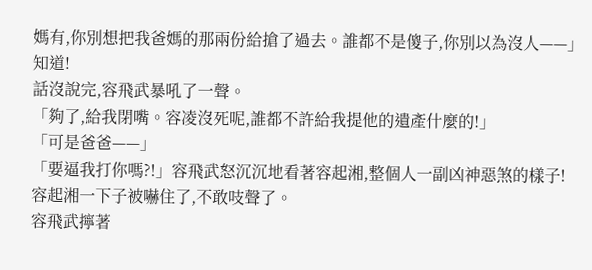媽有,你別想把我爸媽的那兩份給搶了過去。誰都不是傻子,你別以為沒人——」知道!
話沒說完,容飛武暴吼了一聲。
「夠了,給我閉嘴。容凌沒死呢,誰都不許給我提他的遺產什麼的!」
「可是爸爸——」
「要逼我打你嗎?!」容飛武怒沉沉地看著容起湘,整個人一副凶神惡煞的樣子!
容起湘一下子被嚇住了,不敢吱聲了。
容飛武擰著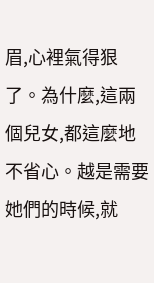眉,心裡氣得狠了。為什麼,這兩個兒女,都這麼地不省心。越是需要她們的時候,就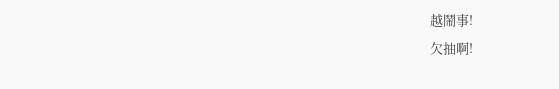越鬧事!
欠抽啊!